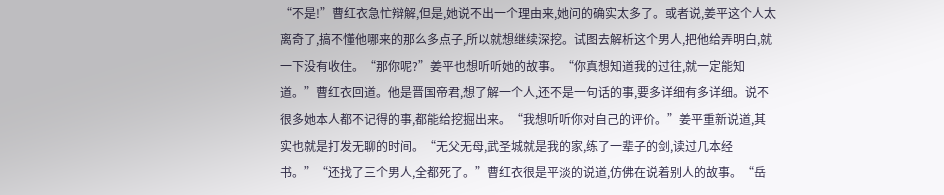“不是!”曹红衣急忙辩解,但是,她说不出一个理由来,她问的确实太多了。或者说,姜平这个人太离奇了,搞不懂他哪来的那么多点子,所以就想继续深挖。试图去解析这个男人,把他给弄明白,就一下没有收住。“那你呢?”姜平也想听听她的故事。“你真想知道我的过往,就一定能知道。”曹红衣回道。他是晋国帝君,想了解一个人,还不是一句话的事,要多详细有多详细。说不很多她本人都不记得的事,都能给挖掘出来。“我想听听你对自己的评价。”姜平重新说道,其实也就是打发无聊的时间。“无父无母,武圣城就是我的家,练了一辈子的剑,读过几本经书。”“还找了三个男人,全都死了。”曹红衣很是平淡的说道,仿佛在说着别人的故事。“岳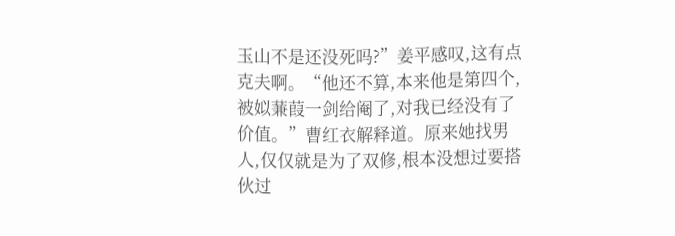玉山不是还没死吗?”姜平感叹,这有点克夫啊。“他还不算,本来他是第四个,被姒蒹葭一剑给阉了,对我已经没有了价值。”曹红衣解释道。原来她找男人,仅仅就是为了双修,根本没想过要搭伙过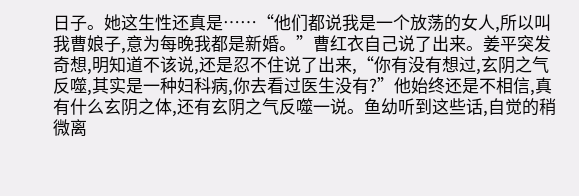日子。她这生性还真是……“他们都说我是一个放荡的女人,所以叫我曹娘子,意为每晚我都是新婚。”曹红衣自己说了出来。姜平突发奇想,明知道不该说,还是忍不住说了出来,“你有没有想过,玄阴之气反噬,其实是一种妇科病,你去看过医生没有?”他始终还是不相信,真有什么玄阴之体,还有玄阴之气反噬一说。鱼幼听到这些话,自觉的稍微离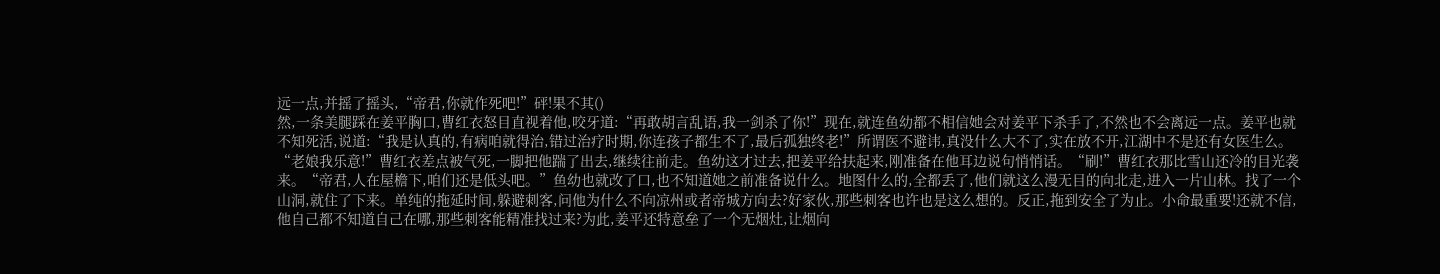远一点,并摇了摇头,“帝君,你就作死吧!”砰!果不其()
然,一条美腿踩在姜平胸口,曹红衣怒目直视着他,咬牙道:“再敢胡言乱语,我一剑杀了你!”现在,就连鱼幼都不相信她会对姜平下杀手了,不然也不会离远一点。姜平也就不知死活,说道:“我是认真的,有病咱就得治,错过治疗时期,你连孩子都生不了,最后孤独终老!”所谓医不避讳,真没什么大不了,实在放不开,江湖中不是还有女医生么。“老娘我乐意!”曹红衣差点被气死,一脚把他踹了出去,继续往前走。鱼幼这才过去,把姜平给扶起来,刚准备在他耳边说句悄悄话。“刷!”曹红衣那比雪山还冷的目光袭来。“帝君,人在屋檐下,咱们还是低头吧。”鱼幼也就改了口,也不知道她之前准备说什么。地图什么的,全都丢了,他们就这么漫无目的向北走,进入一片山林。找了一个山洞,就住了下来。单纯的拖延时间,躲避刺客,问他为什么不向凉州或者帝城方向去?好家伙,那些刺客也许也是这么想的。反正,拖到安全了为止。小命最重要!还就不信,他自己都不知道自己在哪,那些刺客能精准找过来?为此,姜平还特意垒了一个无烟灶,让烟向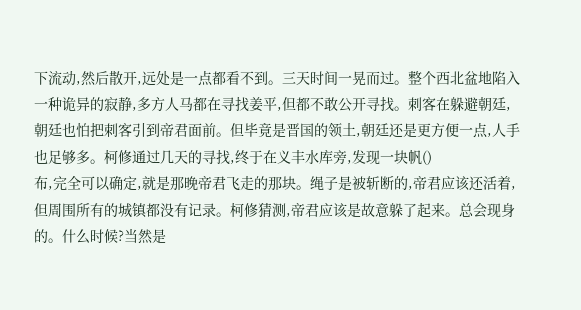下流动,然后散开,远处是一点都看不到。三天时间一晃而过。整个西北盆地陷入一种诡异的寂静,多方人马都在寻找姜平,但都不敢公开寻找。刺客在躲避朝廷,朝廷也怕把刺客引到帝君面前。但毕竟是晋国的领土,朝廷还是更方便一点,人手也足够多。柯修通过几天的寻找,终于在义丰水库旁,发现一块帆()
布,完全可以确定,就是那晚帝君飞走的那块。绳子是被斩断的,帝君应该还活着,但周围所有的城镇都没有记录。柯修猜测,帝君应该是故意躲了起来。总会现身的。什么时候?当然是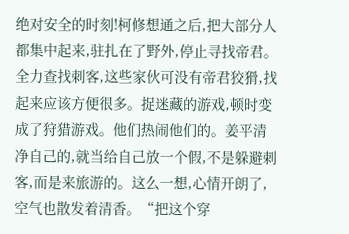绝对安全的时刻!柯修想通之后,把大部分人都集中起来,驻扎在了野外,停止寻找帝君。全力查找刺客,这些家伙可没有帝君狡猾,找起来应该方便很多。捉迷藏的游戏,顿时变成了狩猎游戏。他们热闹他们的。姜平清净自己的,就当给自己放一个假,不是躲避刺客,而是来旅游的。这么一想,心情开朗了,空气也散发着清香。“把这个穿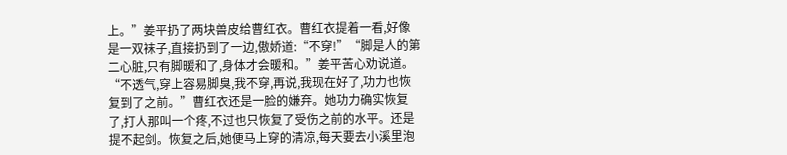上。”姜平扔了两块兽皮给曹红衣。曹红衣提着一看,好像是一双袜子,直接扔到了一边,傲娇道:“不穿!”“脚是人的第二心脏,只有脚暖和了,身体才会暖和。”姜平苦心劝说道。“不透气,穿上容易脚臭,我不穿,再说,我现在好了,功力也恢复到了之前。”曹红衣还是一脸的嫌弃。她功力确实恢复了,打人那叫一个疼,不过也只恢复了受伤之前的水平。还是提不起剑。恢复之后,她便马上穿的清凉,每天要去小溪里泡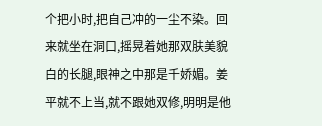个把小时,把自己冲的一尘不染。回来就坐在洞口,摇晃着她那双肤美貌白的长腿,眼神之中那是千娇媚。姜平就不上当,就不跟她双修,明明是他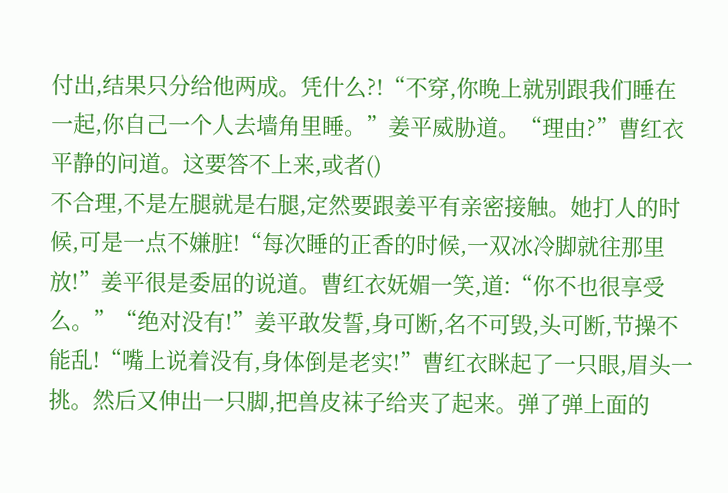付出,结果只分给他两成。凭什么?!“不穿,你晚上就别跟我们睡在一起,你自己一个人去墙角里睡。”姜平威胁道。“理由?”曹红衣平静的问道。这要答不上来,或者()
不合理,不是左腿就是右腿,定然要跟姜平有亲密接触。她打人的时候,可是一点不嫌脏!“每次睡的正香的时候,一双冰冷脚就往那里放!”姜平很是委屈的说道。曹红衣妩媚一笑,道:“你不也很享受么。”“绝对没有!”姜平敢发誓,身可断,名不可毁,头可断,节操不能乱!“嘴上说着没有,身体倒是老实!”曹红衣眯起了一只眼,眉头一挑。然后又伸出一只脚,把兽皮袜子给夹了起来。弹了弹上面的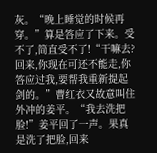灰。“晚上睡觉的时候再穿。”算是答应了下来。受不了,简直受不了!“干嘛去?回来,你现在可还不能走,你答应过我,要帮我重新提起剑的。”曹红衣又故意叫住外冲的姜平。“我去洗把脸!”姜平回了一声。果真是洗了把脸,回来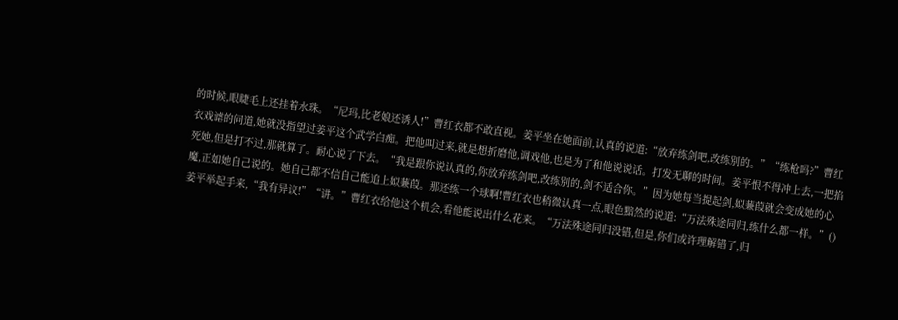的时候,眼睫毛上还挂着水珠。“尼玛,比老娘还诱人!”曹红衣都不敢直视。姜平坐在她面前,认真的说道:“放弃练剑吧,改练别的。”“练枪吗?”曹红衣戏谑的问道,她就没指望过姜平这个武学白痴。把他叫过来,就是想折磨他,调戏他,也是为了和他说说话。打发无聊的时间。姜平恨不得冲上去,一把掐死她,但是打不过,那就算了。耐心说了下去。“我是跟你说认真的,你放弃练剑吧,改练别的,剑不适合你。”因为她每当提起剑,姒蒹葭就会变成她的心魔,正如她自己说的。她自己都不信自己能追上姒蒹葭。那还练一个球啊!曹红衣也稍微认真一点,眼色黯然的说道:“万法殊途同归,练什么都一样。”()
姜平举起手来,“我有异议!”“讲。”曹红衣给他这个机会,看他能说出什么花来。“万法殊途同归没错,但是,你们或许理解错了,归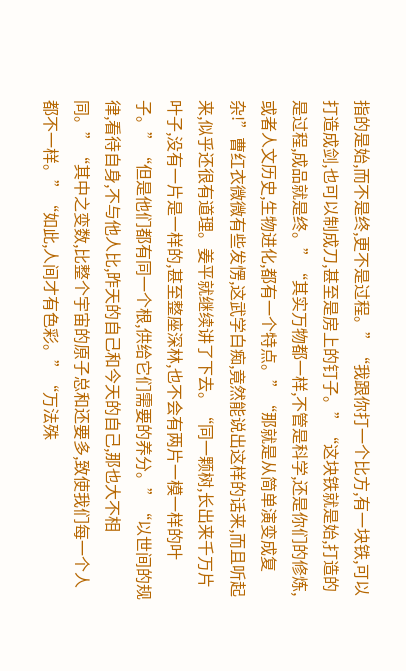指的是始,而不是终,更不是过程。”“我跟你打一个比方,有一块铁,可以打造成剑,也可以制成刀,甚至是房上的钉子。”“这块铁就是始,打造的是过程,成品就是终。”“其实万物都一样,不管是科学,还是你们的修炼,或者人文历史,生物进化,都有一个特点。”“那就是从简单演变成复杂!”曹红衣微微有些发愣,这武学白痴,竟然能说出这样的话来,而且听起来,似乎还很有道理。姜平就继续讲了下去。“同一颗树,长出来千万片叶子,没有一片是一样的,甚至整座深林,也不会有两片一模一样的叶子。”“但是他们都有同一个根,供给它们需要的养分。”“以世间的规律,看待自身,不与他人比,昨天的自己和今天的自己,那也大不相同。”“其中之变数,比整个宇宙的原子总和还要多,致使我们每一个人都不一样。”“如此,人间才有色彩。”“万法殊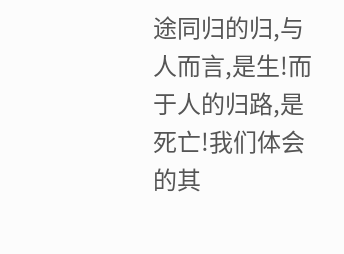途同归的归,与人而言,是生!而于人的归路,是死亡!我们体会的其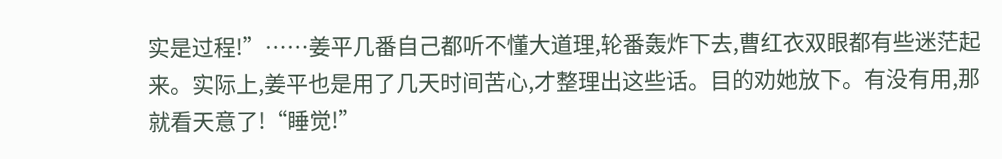实是过程!”……姜平几番自己都听不懂大道理,轮番轰炸下去,曹红衣双眼都有些迷茫起来。实际上,姜平也是用了几天时间苦心,才整理出这些话。目的劝她放下。有没有用,那就看天意了!“睡觉!”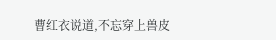曹红衣说道,不忘穿上兽皮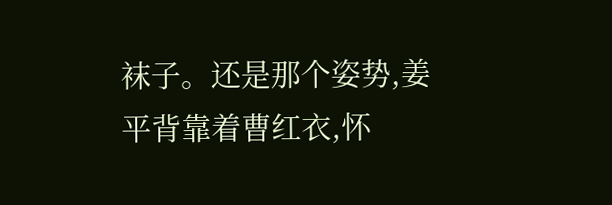袜子。还是那个姿势,姜平背靠着曹红衣,怀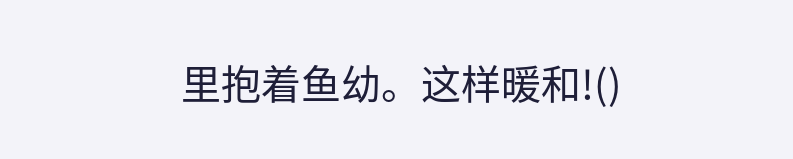里抱着鱼幼。这样暖和!()